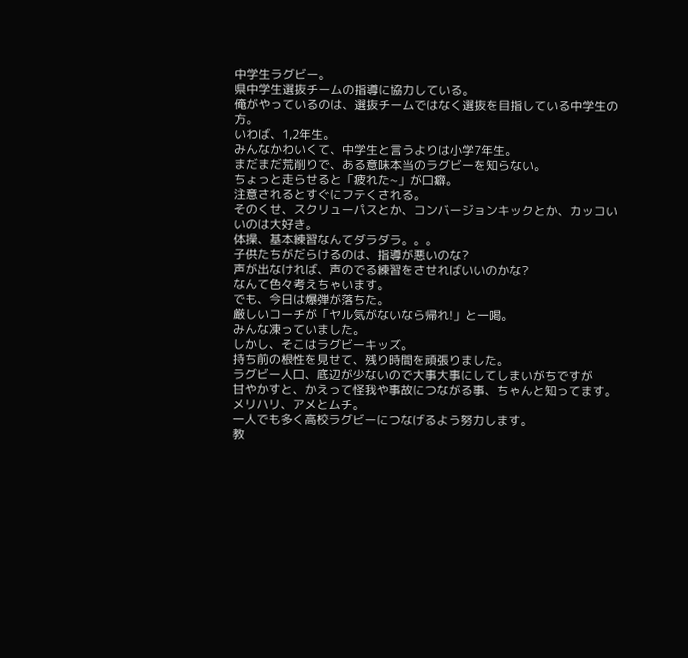中学生ラグビー。
県中学生選抜チームの指導に協力している。
俺がやっているのは、選抜チームではなく選抜を目指している中学生の方。
いわば、1,2年生。
みんなかわいくて、中学生と言うよりは小学7年生。
まだまだ荒削りで、ある意味本当のラグビーを知らない。
ちょっと走らせると「疲れた~」が口癖。
注意されるとすぐにフテくされる。
そのくせ、スクリューパスとか、コンバージョンキックとか、カッコいいのは大好き。
体操、基本練習なんてダラダラ。。。
子供たちがだらけるのは、指導が悪いのな?
声が出なければ、声のでる練習をさせればいいのかな?
なんて色々考えちゃいます。
でも、今日は爆弾が落ちた。
厳しいコーチが「ヤル気がないなら帰れ!」と一喝。
みんな凍っていました。
しかし、そこはラグビーキッズ。
持ち前の根性を見せて、残り時間を頑張りました。
ラグビー人口、底辺が少ないので大事大事にしてしまいがちですが
甘やかすと、かえって怪我や事故につながる事、ちゃんと知ってます。
メリハリ、アメとムチ。
一人でも多く高校ラグビーにつなげるよう努力します。
教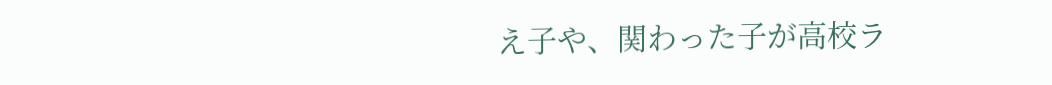え子や、関わった子が高校ラ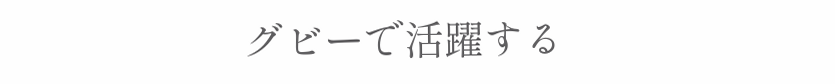グビーで活躍する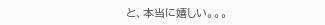と、本当に嬉しい。。。